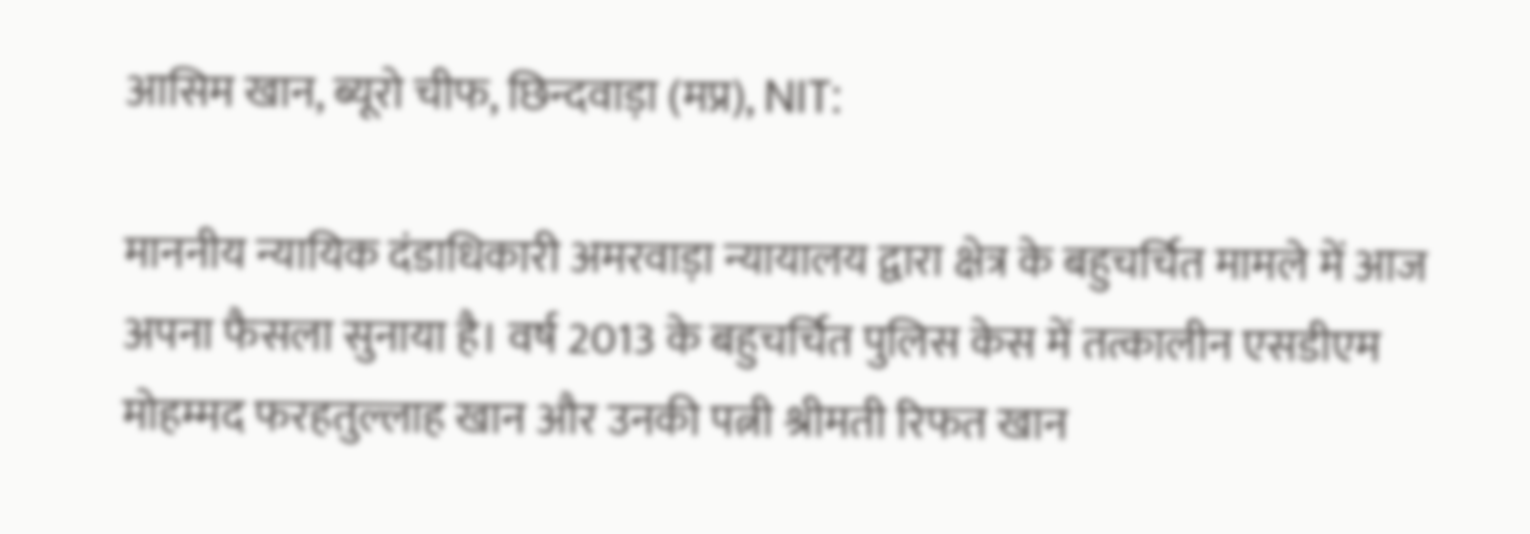आसिम खान, ब्यूरो चीफ, छिन्दवाड़ा (मप्र), NIT:

माननीय न्यायिक दंडाधिकारी अमरवाड़ा न्यायालय द्वारा क्षेत्र के बहुचर्चित मामले में आज अपना फैसला सुनाया है। वर्ष 2013 के बहुचर्चित पुलिस केस में तत्कालीन एसडीएम मोहम्मद फरहतुल्लाह खान और उनकी पत्नी श्रीमती रिफत खान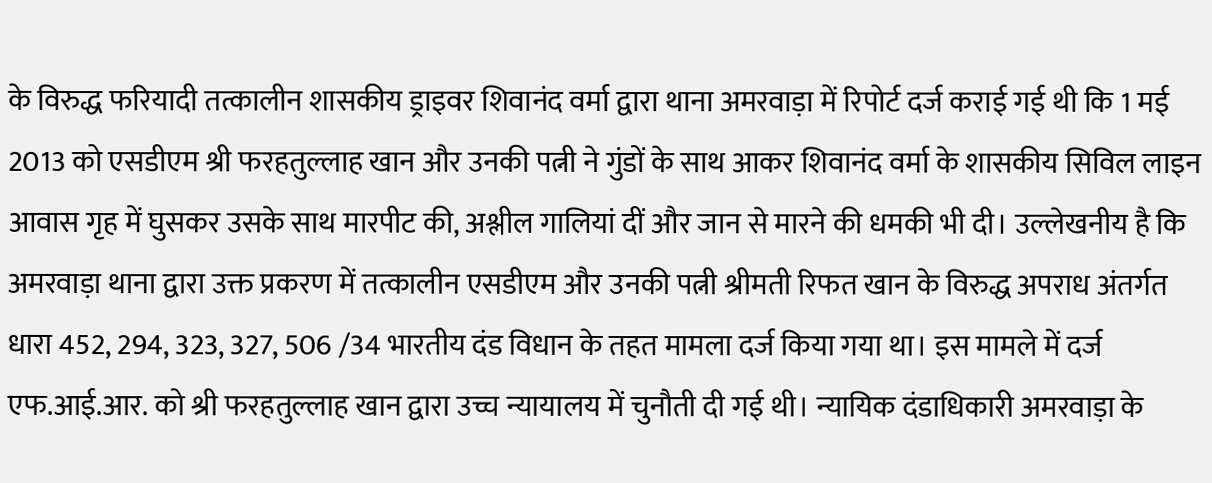के विरुद्ध फरियादी तत्कालीन शासकीय ड्राइवर शिवानंद वर्मा द्वारा थाना अमरवाड़ा में रिपोर्ट दर्ज कराई गई थी कि 1 मई 2013 को एसडीएम श्री फरहतुल्लाह खान और उनकी पत्नी ने गुंडों के साथ आकर शिवानंद वर्मा के शासकीय सिविल लाइन आवास गृह में घुसकर उसके साथ मारपीट की, अश्लील गालियां दीं और जान से मारने की धमकी भी दी। उल्लेखनीय है कि अमरवाड़ा थाना द्वारा उक्त प्रकरण में तत्कालीन एसडीएम और उनकी पत्नी श्रीमती रिफत खान के विरुद्ध अपराध अंतर्गत धारा 452, 294, 323, 327, 506 /34 भारतीय दंड विधान के तहत मामला दर्ज किया गया था। इस मामले में दर्ज एफ.आई.आर. को श्री फरहतुल्लाह खान द्वारा उच्च न्यायालय में चुनौती दी गई थी। न्यायिक दंडाधिकारी अमरवाड़ा के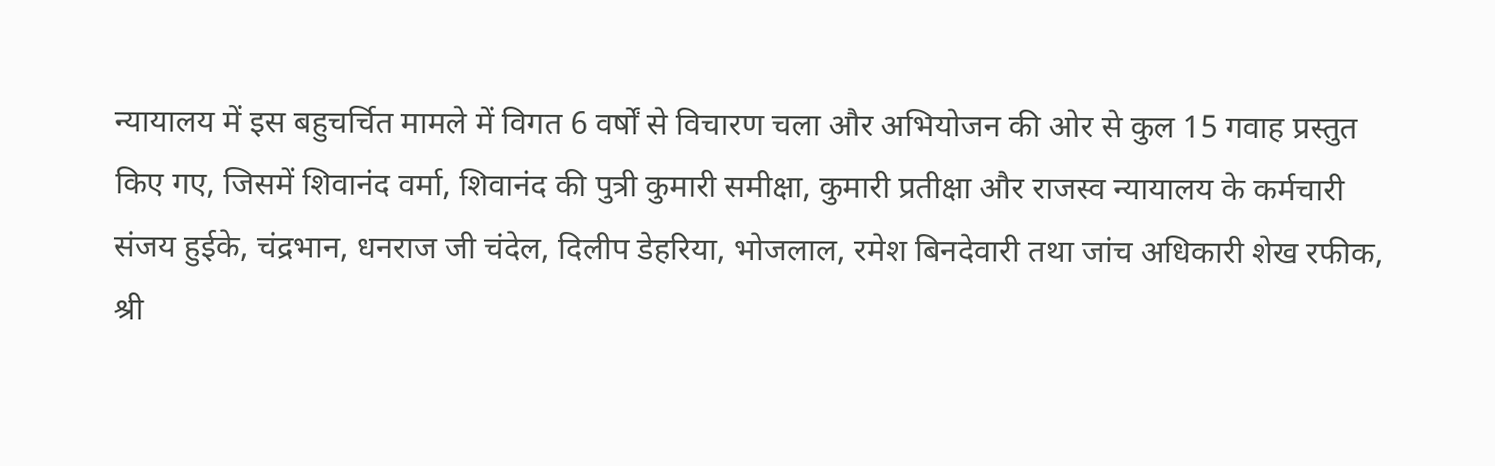न्यायालय में इस बहुचर्चित मामले में विगत 6 वर्षों से विचारण चला और अभियोजन की ओर से कुल 15 गवाह प्रस्तुत किए गए, जिसमें शिवानंद वर्मा, शिवानंद की पुत्री कुमारी समीक्षा, कुमारी प्रतीक्षा और राजस्व न्यायालय के कर्मचारी संजय हुईके, चंद्रभान, धनराज जी चंदेल, दिलीप डेहरिया, भोजलाल, रमेश बिनदेवारी तथा जांच अधिकारी शेख रफीक, श्री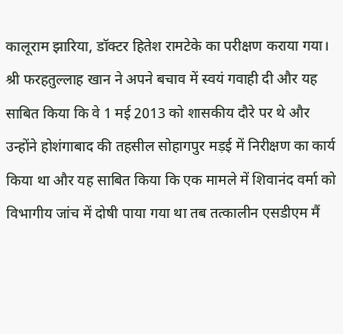कालूराम झारिया, डॉक्टर हितेश रामटेके का परीक्षण कराया गया। श्री फरहतुल्लाह खान ने अपने बचाव में स्वयं गवाही दी और यह साबित किया कि वे 1 मई 2013 को शासकीय दौरे पर थे और उन्होंने होशंगाबाद की तहसील सोहागपुर मड़ई में निरीक्षण का कार्य किया था और यह साबित किया कि एक मामले में शिवानंद वर्मा को विभागीय जांच में दोषी पाया गया था तब तत्कालीन एसडीएम मैं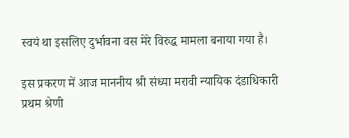स्वयं था इसलिए दुर्भावना वस मेरे विरुद्ध मामला बनाया गया है।

इस प्रकरण में आज माननीय श्री संध्या मरावी न्यायिक दंडाधिकारी प्रथम श्रेणी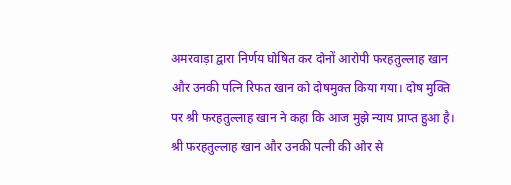अमरवाड़ा द्वारा निर्णय घोषित कर दोनों आरोपी फरहतुल्लाह खान और उनकी पत्नि रिफत खान को दोषमुक्त किया गया। दोष मुक्ति पर श्री फरहतुल्लाह खान ने कहा कि आज मुझे न्याय प्राप्त हुआ है। श्री फरहतुल्लाह खान और उनकी पत्नी की ओर से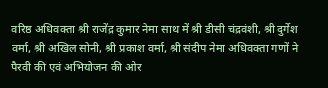वरिष्ठ अधिवक्ता श्री राजेंद्र कुमार नेमा साथ में श्री डीसी चंद्रवंशी, श्री दुर्गेश वर्मा, श्री अखिल सोनी, श्री प्रकाश वर्मा, श्री संदीप नेमा अधिवक्ता गणों ने पैरवी की एवं अभियोजन की ओर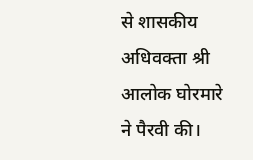से शासकीय अधिवक्ता श्री आलोक घोरमारे ने पैरवी की।